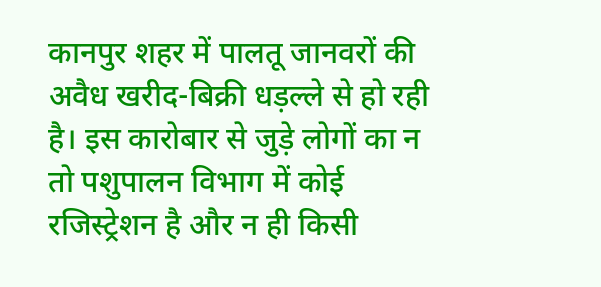कानपुर शहर में पालतू जानवरों की अवैध खरीद-बिक्री धड़ल्ले से हो रही है। इस कारोबार से जुड़े लोगों का न तो पशुपालन विभाग में कोई रजिस्ट्रेशन है और न ही किसी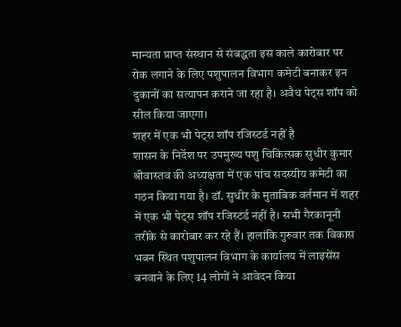मान्यता प्राप्त संस्थान से संबद्धता इस काले कारोबार पर रोक लगाने के लिए पशुपालन विभाग कमेटी बनाकर इन दुकानों का सत्यापन कराने जा रहा है। अवैध पेट्स शॉप को सील किया जाएगा।
शहर में एक भी पेट्स शॉप रजिस्टर्ड नहीं है
शासन के निर्देश पर उपमुख्य पशु चिकित्सक सुधीर कुमार श्रीवास्तव की अध्यक्षता में एक पांच सदस्यीय कमेटी का गठन किया गया है। डॉ. सुधीर के मुताबिक वर्तमान में शहर में एक भी पेट्स शॉप रजिस्टर्ड नहीं है। सभी गैरकानूनी तरीके से कारोबार कर रहे हैं। हालांकि गुरुवार तक विकास भवन स्थित पशुपालन विभाग के कार्यालय में लाइसेंस बनवाने के लिए 14 लोगों ने आवेदन किया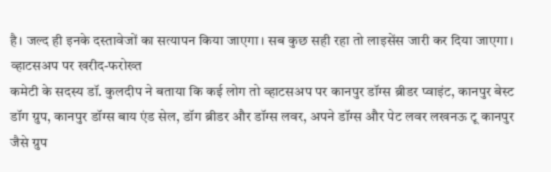है। जल्द ही इनके दस्तावेजों का सत्यापन किया जाएगा। सब कुछ सही रहा तो लाइसेंस जारी कर दिया जाएगा।
व्हाटसअप पर खरीद-फरोख्त
कमेटी के सदस्य डॉ. कुलदीप ने बताया कि कई लोग तो व्हाटसअप पर कानपुर डॉग्स ब्रीडर प्वाइंट, कानपुर बेस्ट डॉग ग्रुप, कानपुर डॉग्स बाय एंड सेल, डॉग ब्रीडर और डॉग्स लवर, अपने डॉग्स और पेट लवर लखनऊ टू कानपुर जैसे ग्रुप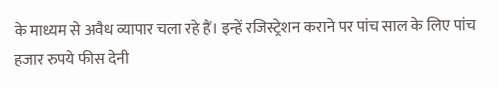के माध्यम से अवैध व्यापार चला रहे हैं। इन्हें रजिस्ट्रेशन कराने पर पांच साल के लिए पांच हजार रुपये फीस देनी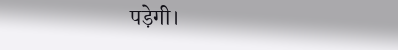पड़ेगी।